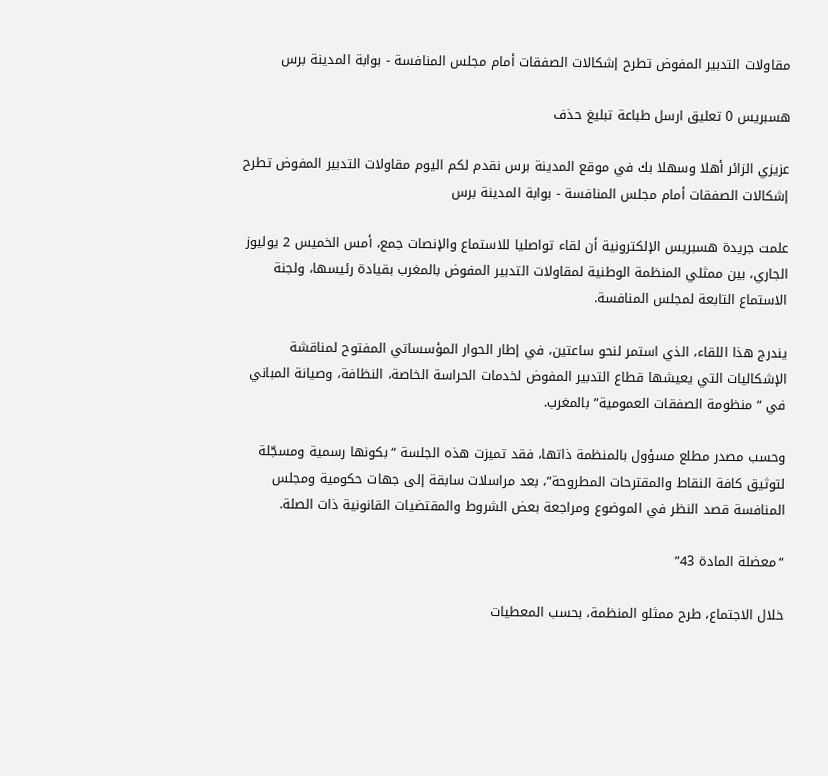مقاولات التدبير المفوض تطرح إشكالات الصفقات أمام مجلس المنافسة - بوابة المدينة برس

هسبريس 0 تعليق ارسل طباعة تبليغ حذف

عزيزي الزائر أهلا وسهلا بك في موقع المدينة برس نقدم لكم اليوم مقاولات التدبير المفوض تطرح إشكالات الصفقات أمام مجلس المنافسة - بوابة المدينة برس

علمت جريدة هسبريس الإلكترونية أن لقاء تواصليا للاستماع والإنصات جمع، أمس الخميس 2 يوليوز الجاري، بين ممثلي المنظمة الوطنية لمقاولات التدبير المفوض بالمغرب بقيادة رئيسها، ولجنة الاستماع التابعة لمجلس المنافسة.

يندرج هذا اللقاء، الذي استمر لنحو ساعتين، في إطار الحوار المؤسساتي المفتوح لمناقشة الإشكاليات التي يعيشها قطاع التدبير المفوض لخدمات الحراسة الخاصة، النظافة، وصيانة المباني في “منظومة الصفقات العمومية” بالمغرب.

وحسب مصدر مطلع مسؤول بالمنظمة ذاتها، فقد تميزت هذه الجلسة “بكونها رسمية ومسجّلة لتوثيق كافة النقاط والمقترحات المطروحة”، بعد مراسلات سابقة إلى جهات حكومية ومجلس المنافسة قصد النظر في الموضوع ومراجعة بعض الشروط والمقتضيات القانونية ذات الصلة.

“معضلة المادة 43”

خلال الاجتماع، طرح ممثلو المنظمة، بحسب المعطيات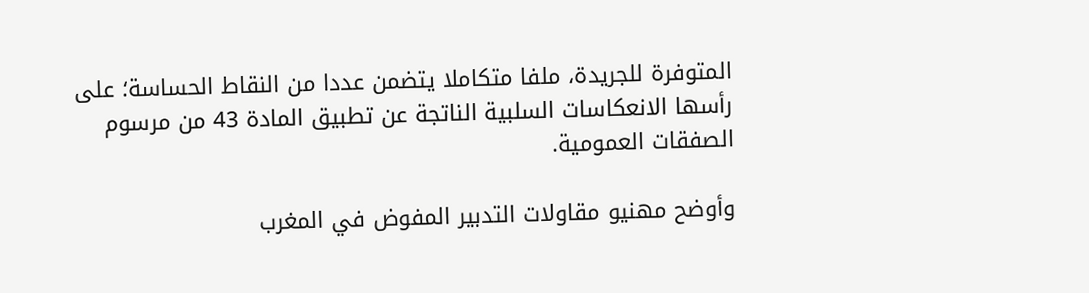المتوفرة للجريدة، ملفا متكاملا يتضمن عددا من النقاط الحساسة؛ على رأسها الانعكاسات السلبية الناتجة عن تطبيق المادة 43 من مرسوم الصفقات العمومية.

وأوضح مهنيو مقاولات التدبير المفوض في المغرب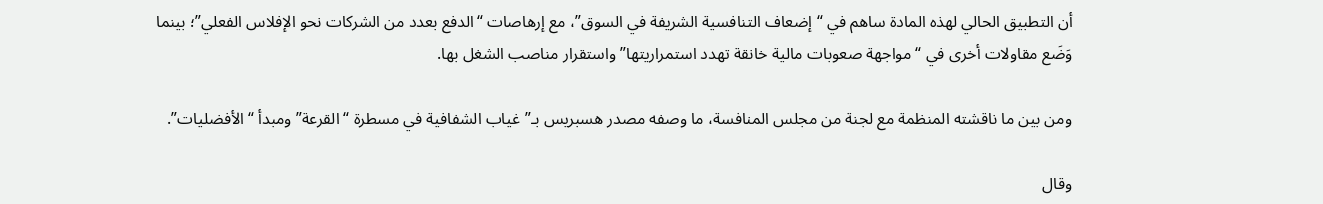أن التطبيق الحالي لهذه المادة ساهم في “إضعاف التنافسية الشريفة في السوق”، مع إرهاصات “الدفع بعدد من الشركات نحو الإفلاس الفعلي”؛ بينما وَضَع مقاولات أخرى في “مواجهة صعوبات مالية خانقة تهدد استمراريتها” واستقرار مناصب الشغل بها.

ومن بين ما ناقشته المنظمة مع لجنة من مجلس المنافسة، ما وصفه مصدر هسبريس بـ”غياب الشفافية في مسطرة “القرعة” ومبدأ “الأفضليات”.

وقال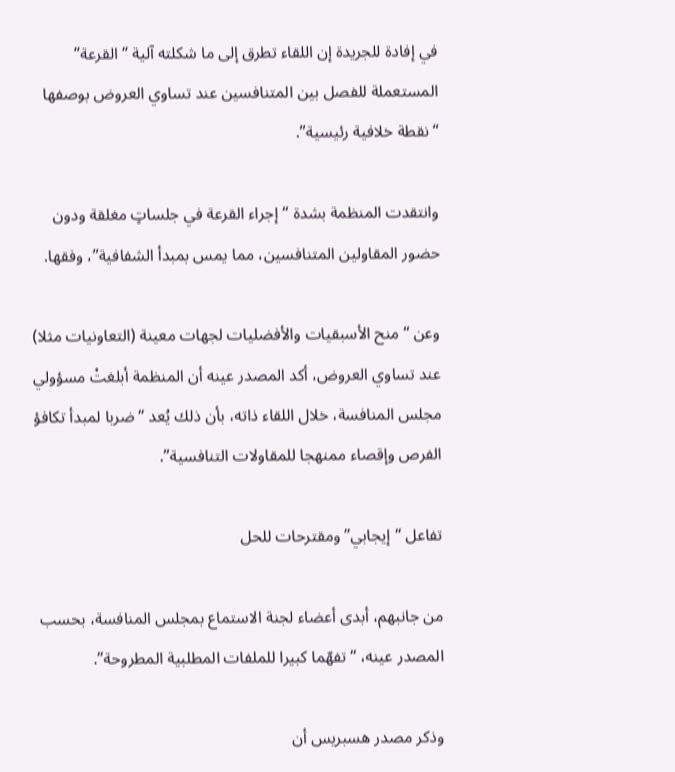في إفادة للجريدة إن اللقاء تطرق إلى ما شكلته آلية “القرعة” المستعملة للفصل بين المتنافسين عند تساوي العروض بوصفها “نقطة خلافية رئيسية”.

وانتقدت المنظمة بشدة “إجراء القرعة في جلساتٍ مغلقة ودون حضور المقاولين المتنافسين، مما يمس بمبدأ الشفافية”، وفقها.

وعن “منح الأسبقيات والأفضليات لجهات معينة (التعاونيات مثلا) عند تساوي العروض، أكد المصدر عينه أن المنظمة أبلغتْ مسؤولي مجلس المنافسة، خلال اللقاء ذاته، بأن ذلك يُعد “ضربا لمبدأ تكافؤ الفرص وإقصاء ممنهجا للمقاولات التنافسية”.

تفاعل “إيجابي” ومقترحات للحل

من جانبهم، أبدى أعضاء لجنة الاستماع بمجلس المنافسة، بحسب المصدر عينه، “تفهّما كبيرا للملفات المطلبية المطروحة”.

وذكر مصدر هسبريس أن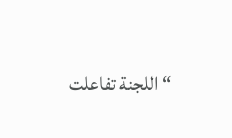“اللجنة تفاعلت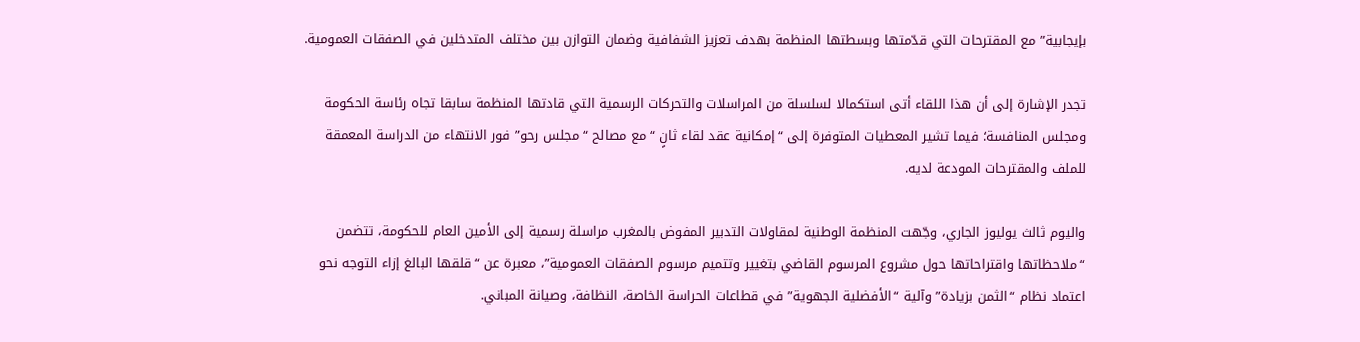بإيجابية” مع المقترحات التي قدّمتها وبسطتها المنظمة بهدف تعزيز الشفافية وضمان التوازن بين مختلف المتدخلين في الصفقات العمومية.

تجدر الإشارة إلى أن هذا اللقاء أتى استكمالا لسلسلة من المراسلات والتحركات الرسمية التي قادتها المنظمة سابقا تجاه رئاسة الحكومة ومجلس المنافسة؛ فيما تشير المعطيات المتوفرة إلى “إمكانية عقد لقاء ثانٍ “مع مصالح “مجلس رحو” فور الانتهاء من الدراسة المعمقة للملف والمقترحات المودعة لديه.

واليوم ثالث يوليوز الجاري، وجّهت المنظمة الوطنية لمقاولات التدبير المفوض بالمغرب مراسلة رسمية إلى الأمين العام للحكومة، تتضمن “ملاحظاتها واقتراحاتها حول مشروع المرسوم القاضي بتغيير وتتميم مرسوم الصفقات العمومية”، معبرة عن “قلقها البالغ إزاء التوجه نحو اعتماد نظام “الثمن بزيادة” وآلية “الأفضلية الجهوية” في قطاعات الحراسة الخاصة، النظافة، وصيانة المباني.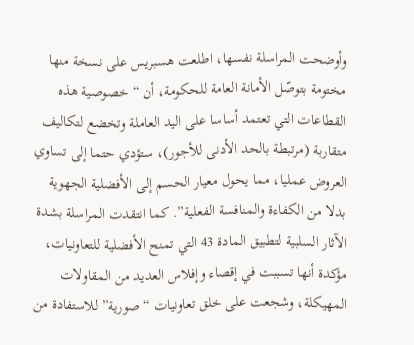وأوضحت المراسلة نفسها، اطلعت هسبريس على نسخة منها مختومة بتوصّل الأمانة العامة للحكومة، أن “خصوصية هذه القطاعات التي تعتمد أساسا على اليد العاملة وتخضع لتكاليف متقاربة (مرتبطة بالحد الأدنى للأجور)، ستؤدي حتما إلى تساوي العروض عمليا، مما يحول معيار الحسم إلى الأفضلية الجهوية بدلا من الكفاءة والمنافسة الفعلية”. كما انتقدت المراسلة بشدة الآثار السلبية لتطبيق المادة 43 التي تمنح الأفضلية للتعاونيات، مؤكدة أنها تسببت في إقصاء وإفلاس العديد من المقاولات المهيكلة، وشجعت على خلق تعاونيات “صورية” للاستفادة من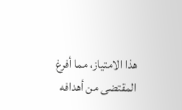هذا الامتياز، مما أفرغ المقتضى من أهدافه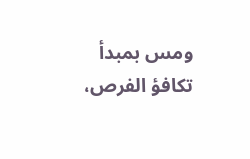ومس بمبدأ تكافؤ الفرص،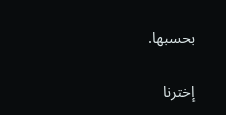بحسبها.

إخترنا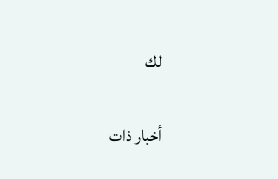لك

أخبار ذات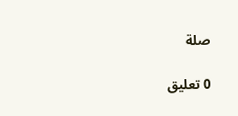صلة

0 تعليق